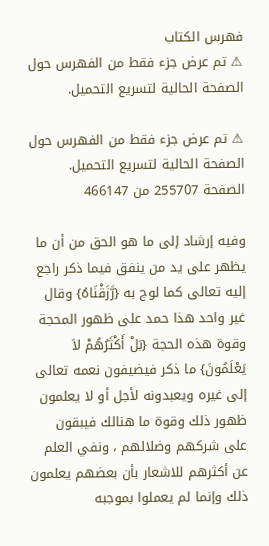فهرس الكتاب
⚠ تم عرض جزء فقط من الفهرس حول الصفحة الحالية لتسريع التحميل.

⚠ تم عرض جزء فقط من الفهرس حول الصفحة الحالية لتسريع التحميل.
الصفحة 255707 من 466147

وفيه إرشاد إلى ما هو الحق من أن ما يظهر على يد من ينفق فيما ذكر راجع إليه تعالى كما لوج به {رَّزَقْنَاهُ} وقال غير واحد هذا حمد على ظهور المحجة وقوة هذه الحجة {بَلْ أَكْثَرُهُمْ لاَ يَعْلَمُونَ} ما ذكر فيضيفون نعمه تعالى إلى غيره ويعبدونه لأجل أو لا يعلمون ظهور ذلك وقوة ما هنالك فيبقون على شركهم وضلالهم ، ونفي العلم عن أكثرهم للاشعار بأن بعضهم يعلمون ذلك وإنما لم يعملوا بموجبه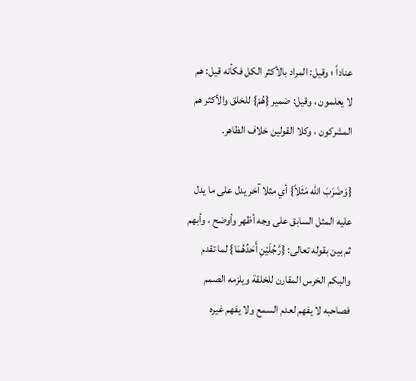عناداً ؛ وقيل: المراد بالأكثر الكل فكأنه قيل: هم لا يعلمون ، وقيل: ضمير {هُمْ} للخلق والأكثر هم المشركون ، وكلا القولين خلاف الظاهر.

{وَضَرَبَ الله مَثَلاً} أي مثلا آخر يدل على ما يدل عليه المثل السابق على وجه أظهر وأوضح ، وأبهم ثم بين بقوله تعالى: {رَّجُلَيْنِ أَحَدُهُمَا} لما تقدم والبكم الخرس المقارن للخلقة ويلزمه الصمم فصاحبه لا يفهم لعدم السمع ولا يفهم غيره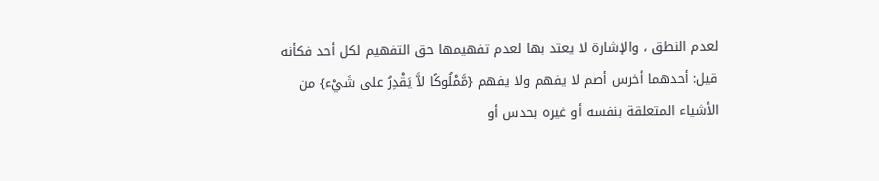لعدم النطق ، والإشارة لا يعتد بها لعدم تفهيمها حق التفهيم لكل أحد فكأنه قيل: أحدهما أخرس أصم لا يفهم ولا يفهم {مَّمْلُوكًا لاَّ يَقْدِرُ على شَيْء} من الأشياء المتعلقة بنفسه أو غيره بحدس أو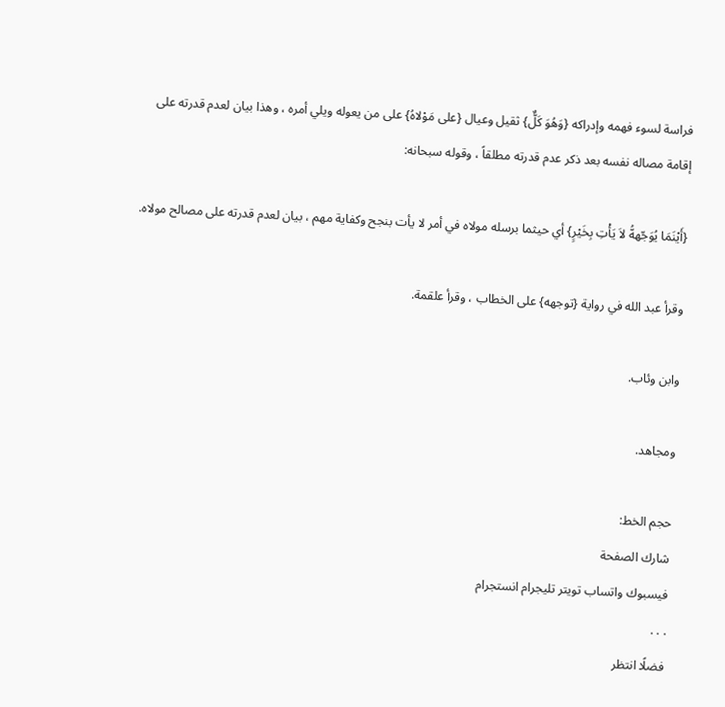فراسة لسوء فهمه وإدراكه {وَهُوَ كَلٌّ} ثقيل وعيال {على مَوْلاهُ} على من يعوله ويلي أمره ، وهذا بيان لعدم قدرته على إقامة مصاله نفسه بعد ذكر عدم قدرته مطلقاً ، وقوله سبحانه:

{أَيْنَمَا يُوَجّههُّ لاَ يَأْتِ بِخَيْرٍ} أي حيثما برسله مولاه في أمر لا يأت بنجح وكفاية مهم ، بيان لعدم قدرته على مصالح مولاه.

وقرأ عبد الله في رواية {توجهه} على الخطاب ، وقرأ علقمة.

وابن وئاب.

ومجاهد.

حجم الخط:
شارك الصفحة
فيسبوك واتساب تويتر تليجرام انستجرام
. . .
فضلًا انتظر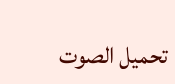تحميل الصوت